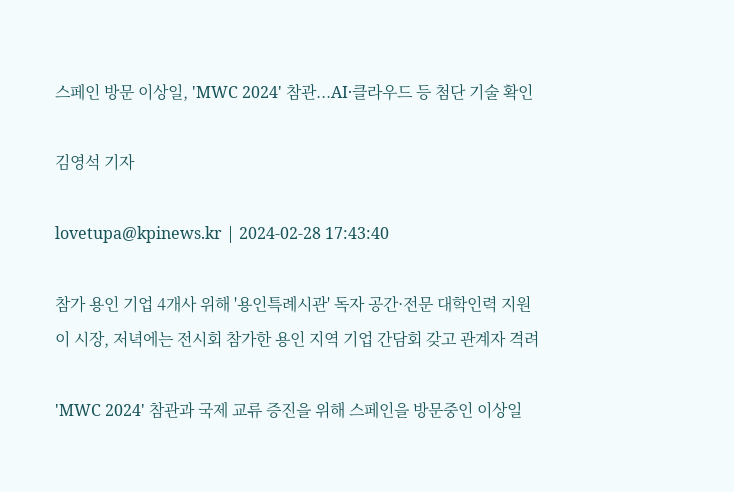스페인 방문 이상일, 'MWC 2024' 참관...AI·클라우드 등 첨단 기술 확인

김영석 기자

lovetupa@kpinews.kr | 2024-02-28 17:43:40

참가 용인 기업 4개사 위해 '용인특례시관' 독자 공간·전문 대학인력 지원
이 시장, 저녁에는 전시회 참가한 용인 지역 기업 간담회 갖고 관계자 격려

'MWC 2024' 참관과 국제 교류 증진을 위해 스페인을 방문중인 이상일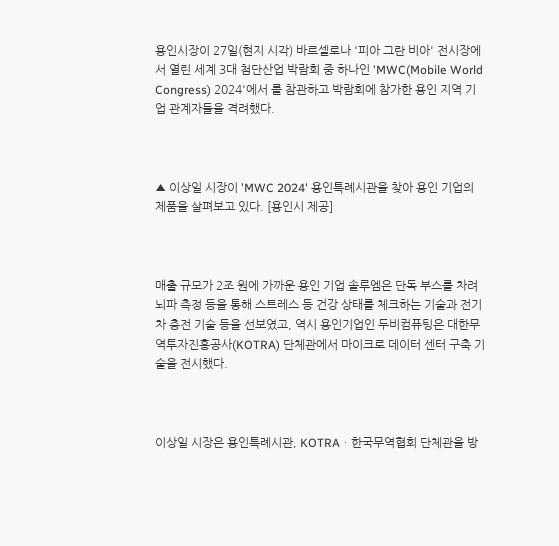용인시장이 27일(현지 시각) 바르셀로나 '피아 그란 비아' 전시장에서 열린 세계 3대 첨단산업 박람회 중 하나인 'MWC(Mobile World Congress) 2024'에서 를 참관하고 박람회에 참가한 용인 지역 기업 관계자들을 격려했다.



▲ 이상일 시장이 'MWC 2024' 용인특례시관을 찾아 용인 기업의 제품을 살펴보고 있다. [용인시 제공]



매출 규모가 2조 원에 가까운 용인 기업 솔루엠은 단독 부스를 차려 뇌파 측정 등을 통해 스트레스 등 건강 상태를 체크하는 기술과 전기차 충전 기술 등을 선보였고, 역시 용인기업인 두비컴퓨팅은 대한무역투자진흥공사(KOTRA) 단체관에서 마이크로 데이터 센터 구축 기술을 전시했다.



이상일 시장은 용인특례시관, KOTRAㆍ한국무역협회 단체관을 방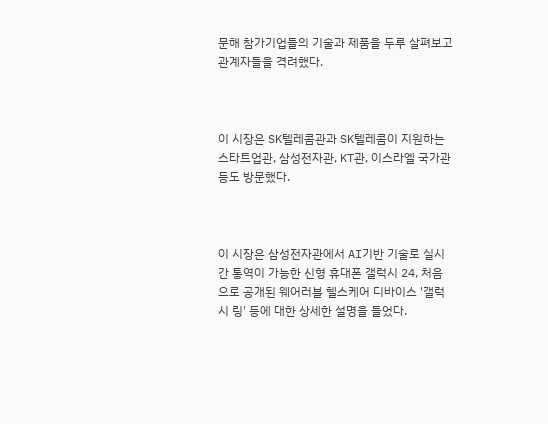문해 참가기업들의 기술과 제품을 두루 살펴보고 관계자들을 격려했다.



이 시장은 SK텔레콤관과 SK텔레콤이 지원하는 스타트업관, 삼성전자관, KT관, 이스라엘 국가관 등도 방문했다.



이 시장은 삼성전자관에서 AI기반 기술로 실시간 통역이 가능한 신형 휴대폰 갤럭시 24, 처음으로 공개된 웨어러블 헬스케어 디바이스 '갤럭시 링' 등에 대한 상세한 설명을 들었다.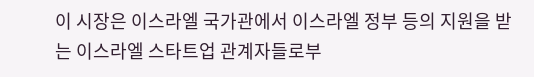이 시장은 이스라엘 국가관에서 이스라엘 정부 등의 지원을 받는 이스라엘 스타트업 관계자들로부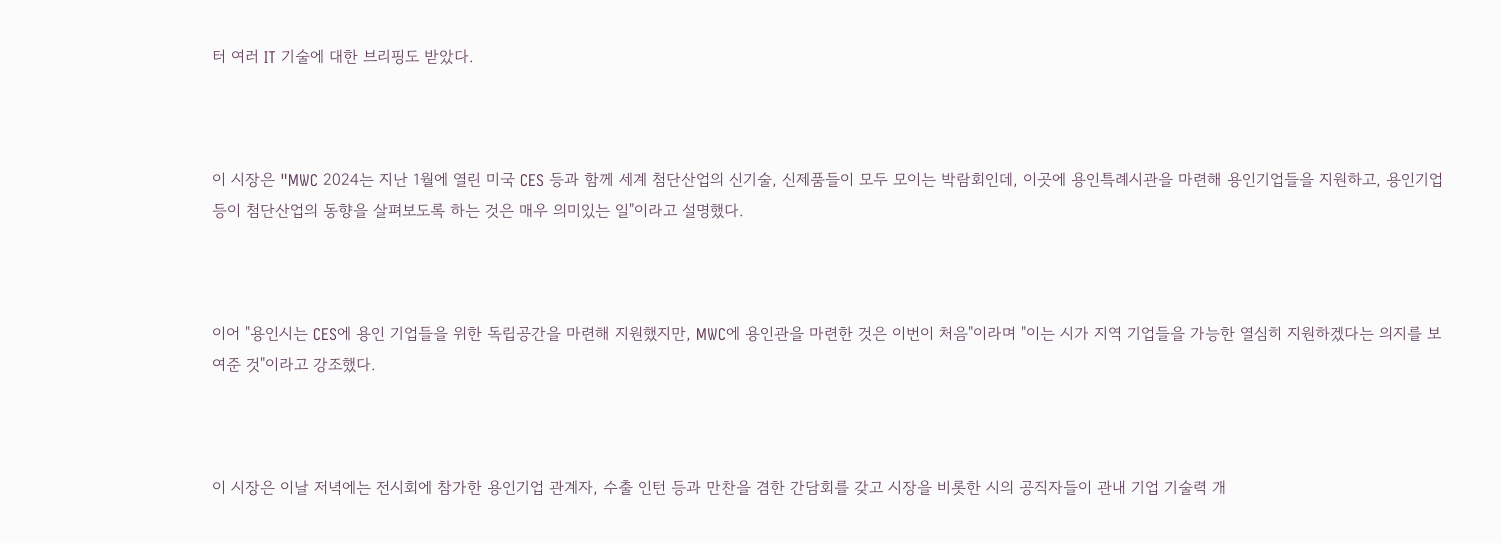터 여러 IT 기술에 대한 브리핑도 받았다.



이 시장은 "MWC 2024는 지난 1월에 열린 미국 CES 등과 함께 세계 첨단산업의 신기술, 신제품들이 모두 모이는 박람회인데, 이곳에 용인특례시관을 마련해 용인기업들을 지원하고, 용인기업 등이 첨단산업의 동향을 살펴보도록 하는 것은 매우 의미있는 일"이라고 설명했다.



이어 "용인시는 CES에 용인 기업들을 위한 독립공간을 마련해 지원했지만, MWC에 용인관을 마련한 것은 이번이 처음"이라며 "이는 시가 지역 기업들을 가능한 열심히 지원하겠다는 의지를 보여준 것"이라고 강조했다.



이 시장은 이날 저녁에는 전시회에 참가한 용인기업 관계자, 수출 인턴 등과 만찬을 겸한 간담회를 갖고 시장을 비롯한 시의 공직자들이 관내 기업 기술력 개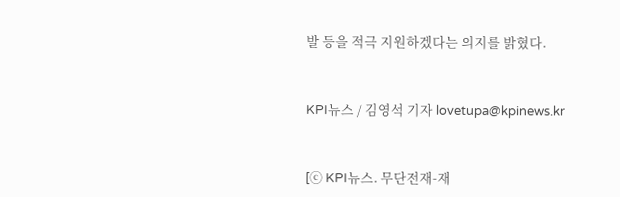발 등을 적극 지원하겠다는 의지를 밝혔다.



KPI뉴스 / 김영석 기자 lovetupa@kpinews.kr



[ⓒ KPI뉴스. 무단전재-재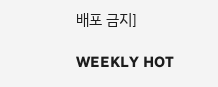배포 금지]

WEEKLY HOT